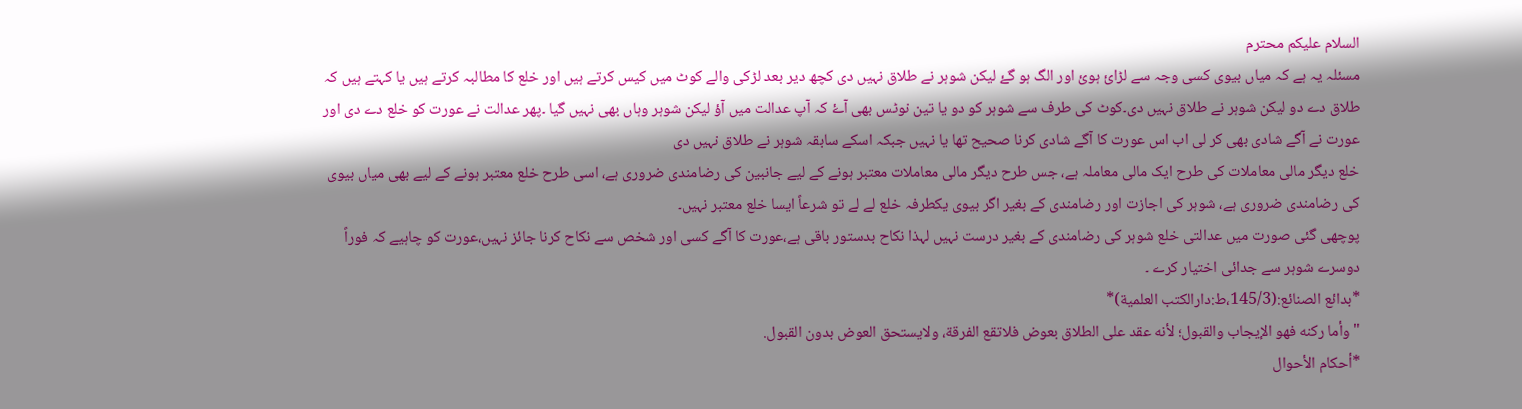السلام علیکم محترم
مسئلہ یہ ہے کہ میاں بیوی کسی وجہ سے لڑائ ہوئ اور الگ ہو گۓ لیکن شوہر نے طلاق نہیں دی کچھ دیر بعد لڑکی والے کوٹ میں کیس کرتے ہیں اور خلع کا مطالبہ کرتے ہیں یا کہتے ہیں کہ طلاق دے دو لیکن شوہر نے طلاق نہیں دی۔کوٹ کی طرف سے شوہر کو دو یا تین نوٹس بھی آۓ کہ آپ عدالت میں آؤ لیکن شوہر وہاں بھی نہیں گیا ۔پھر عدالت نے عورت کو خلع دے دی اور عورت نے آگے شادی بھی کر لی اب اس عورت کا آگے شادی کرنا صحیح تھا یا نہیں جبکہ اسکے سابقہ شوہر نے طلاق نہیں دی
خلع دیگر مالی معاملات کی طرح ایک مالی معاملہ ہے، جس طرح دیگر مالی معاملات معتبر ہونے کے لیے جانبین کی رضامندی ضروری ہے، اسی طرح خلع معتبر ہونے کے لیے بھی میاں بیوی کی رضامندی ضروری ہے، شوہر کی اجازت اور رضامندی کے بغیر اگر بیوی یکطرفہ خلع لے لے تو شرعاً ایسا خلع معتبر نہیں۔
پوچھی گئی صورت میں عدالتی خلع شوہر کی رضامندی کے بغیر درست نہیں لہذا نکاح بدستور باقی ہے،عورت کا آگے کسی اور شخص سے نکاح کرنا جائز نہیں،عورت کو چاہیے کہ فوراً دوسرے شوہر سے جدائی اختیار کرے ۔
*بدائع الصنائع:(145/3،ط:دارالکتب العلمیة)*
"وأما ركنه فهو الإيجاب والقبول؛ لأنه عقد على الطلاق بعوض فلاتقع الفرقة، ولايستحق العوض بدون القبول.
*أحكام الأحوال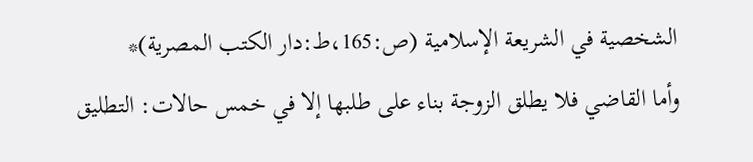الشخصية في الشريعة الإسلامية (ص:165،ط:دار الکتب المصریة)*
وأما القاضي فلا يطلق الزوجة بناء على طلبها إلا في خمس حالات: التطليق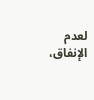لعدم الإنفاق،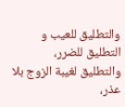والتطليق للعيب و التطليق للضرر، والتطليق لغيبة الزوج بلا عذر،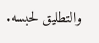والتطليق لحبسه.